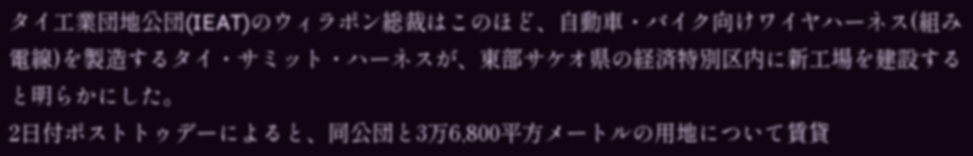タイ工業団地公団(IEAT)のウィラポン総裁はこのほど、自動車・バイク向けワイヤハーネス(組み電線)を製造するタイ・サミット・ハーネスが、東部サケオ県の経済特別区内に新工場を建設すると明らかにした。
2日付ポストトゥデーによると、同公団と3万6,800平方メートルの用地について賃貸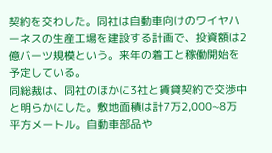契約を交わした。同社は自動車向けのワイヤハーネスの生産工場を建設する計画で、投資額は2億バーツ規模という。来年の着工と稼働開始を予定している。
同総裁は、同社のほかに3社と賃貸契約で交渉中と明らかにした。敷地面積は計7万2,000~8万平方メートル。自動車部品や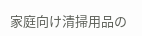家庭向け清掃用品の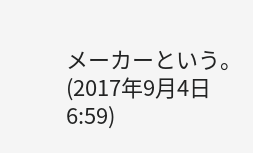メーカーという。
(2017年9月4日 6:59)